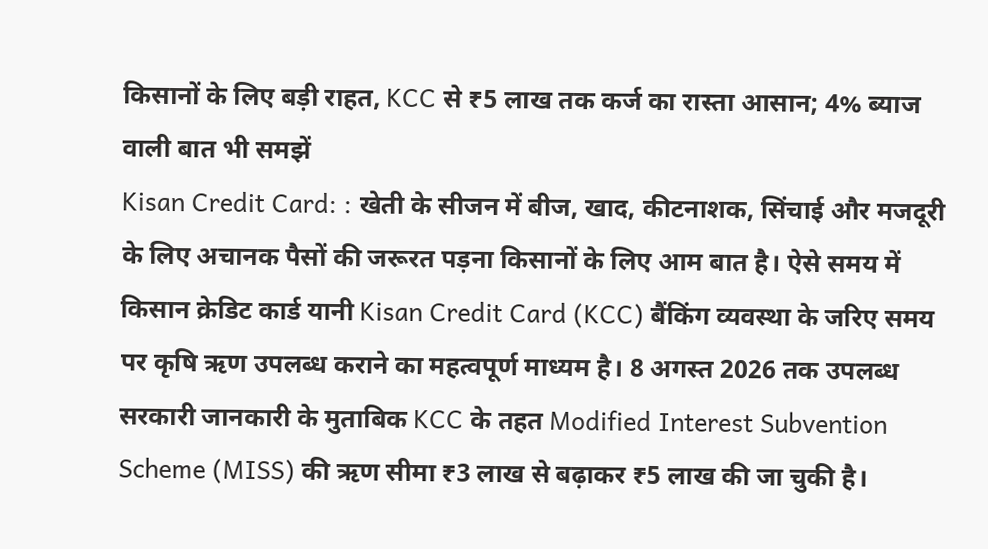किसानों के लिए बड़ी राहत, KCC से ₹5 लाख तक कर्ज का रास्ता आसान; 4% ब्याज वाली बात भी समझें
Kisan Credit Card: : खेती के सीजन में बीज, खाद, कीटनाशक, सिंचाई और मजदूरी के लिए अचानक पैसों की जरूरत पड़ना किसानों के लिए आम बात है। ऐसे समय में किसान क्रेडिट कार्ड यानी Kisan Credit Card (KCC) बैंकिंग व्यवस्था के जरिए समय पर कृषि ऋण उपलब्ध कराने का महत्वपूर्ण माध्यम है। 8 अगस्त 2026 तक उपलब्ध सरकारी जानकारी के मुताबिक KCC के तहत Modified Interest Subvention Scheme (MISS) की ऋण सीमा ₹3 लाख से बढ़ाकर ₹5 लाख की जा चुकी है।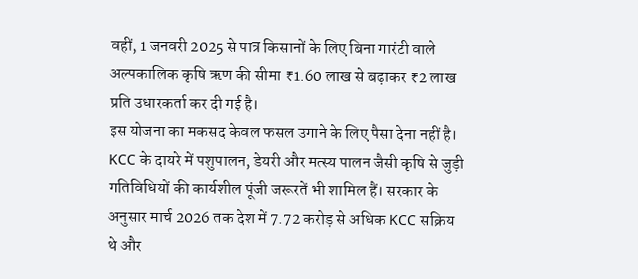वहीं, 1 जनवरी 2025 से पात्र किसानों के लिए बिना गारंटी वाले अल्पकालिक कृषि ऋण की सीमा ₹1.60 लाख से बढ़ाकर ₹2 लाख प्रति उधारकर्ता कर दी गई है।
इस योजना का मकसद केवल फसल उगाने के लिए पैसा देना नहीं है। KCC के दायरे में पशुपालन, डेयरी और मत्स्य पालन जैसी कृषि से जुड़ी गतिविधियों की कार्यशील पूंजी जरूरतें भी शामिल हैं। सरकार के अनुसार मार्च 2026 तक देश में 7.72 करोड़ से अधिक KCC सक्रिय थे और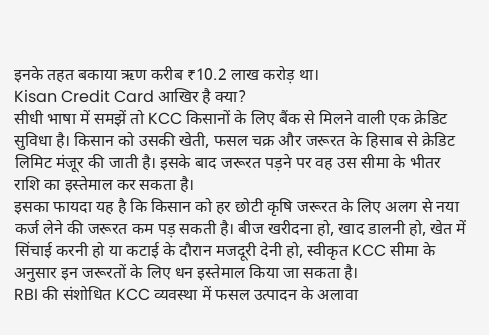इनके तहत बकाया ऋण करीब ₹10.2 लाख करोड़ था।
Kisan Credit Card आखिर है क्या?
सीधी भाषा में समझें तो KCC किसानों के लिए बैंक से मिलने वाली एक क्रेडिट सुविधा है। किसान को उसकी खेती, फसल चक्र और जरूरत के हिसाब से क्रेडिट लिमिट मंजूर की जाती है। इसके बाद जरूरत पड़ने पर वह उस सीमा के भीतर राशि का इस्तेमाल कर सकता है।
इसका फायदा यह है कि किसान को हर छोटी कृषि जरूरत के लिए अलग से नया कर्ज लेने की जरूरत कम पड़ सकती है। बीज खरीदना हो, खाद डालनी हो, खेत में सिंचाई करनी हो या कटाई के दौरान मजदूरी देनी हो, स्वीकृत KCC सीमा के अनुसार इन जरूरतों के लिए धन इस्तेमाल किया जा सकता है।
RBI की संशोधित KCC व्यवस्था में फसल उत्पादन के अलावा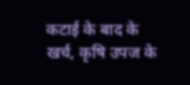कटाई के बाद के खर्च, कृषि उपज के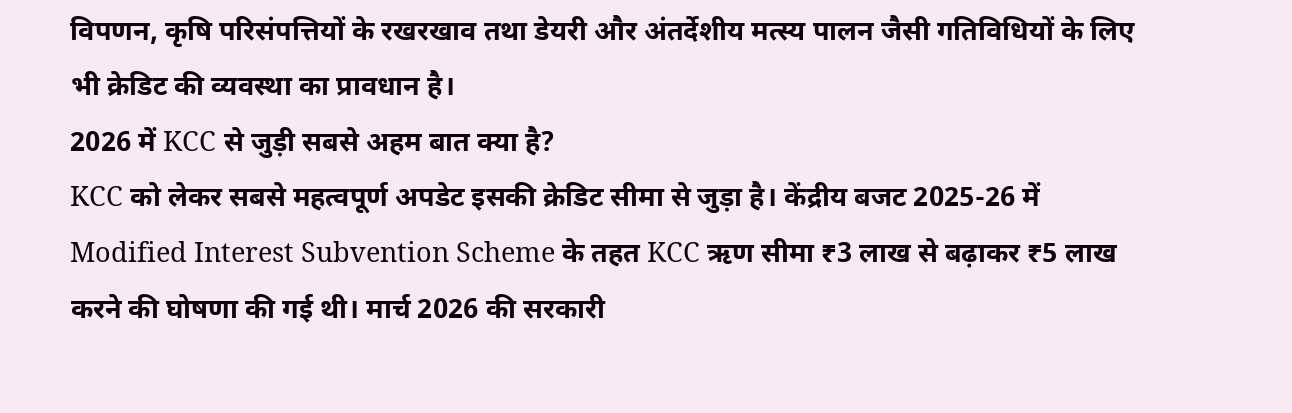विपणन, कृषि परिसंपत्तियों के रखरखाव तथा डेयरी और अंतर्देशीय मत्स्य पालन जैसी गतिविधियों के लिए भी क्रेडिट की व्यवस्था का प्रावधान है।
2026 में KCC से जुड़ी सबसे अहम बात क्या है?
KCC को लेकर सबसे महत्वपूर्ण अपडेट इसकी क्रेडिट सीमा से जुड़ा है। केंद्रीय बजट 2025-26 में Modified Interest Subvention Scheme के तहत KCC ऋण सीमा ₹3 लाख से बढ़ाकर ₹5 लाख करने की घोषणा की गई थी। मार्च 2026 की सरकारी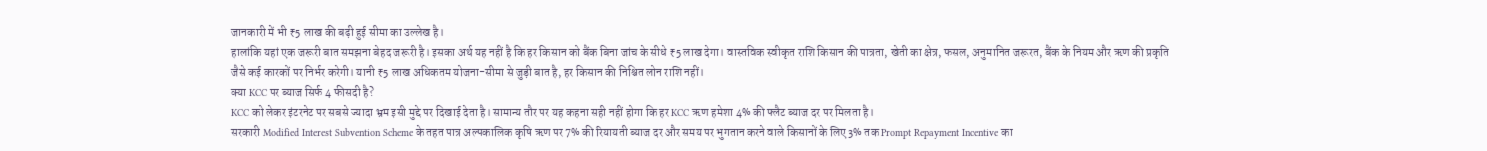जानकारी में भी ₹5 लाख की बढ़ी हुई सीमा का उल्लेख है।
हालांकि यहां एक जरूरी बात समझना बेहद जरूरी है। इसका अर्थ यह नहीं है कि हर किसान को बैंक बिना जांच के सीधे ₹5 लाख देगा। वास्तविक स्वीकृत राशि किसान की पात्रता, खेती का क्षेत्र, फसल, अनुमानित जरूरत, बैंक के नियम और ऋण की प्रकृति जैसे कई कारकों पर निर्भर करेगी। यानी ₹5 लाख अधिकतम योजना-सीमा से जुड़ी बात है, हर किसान की निश्चित लोन राशि नहीं।
क्या KCC पर ब्याज सिर्फ 4 फीसदी है?
KCC को लेकर इंटरनेट पर सबसे ज्यादा भ्रम इसी मुद्दे पर दिखाई देता है। सामान्य तौर पर यह कहना सही नहीं होगा कि हर KCC ऋण हमेशा 4% की फ्लैट ब्याज दर पर मिलता है।
सरकारी Modified Interest Subvention Scheme के तहत पात्र अल्पकालिक कृषि ऋण पर 7% की रियायती ब्याज दर और समय पर भुगतान करने वाले किसानों के लिए 3% तक Prompt Repayment Incentive का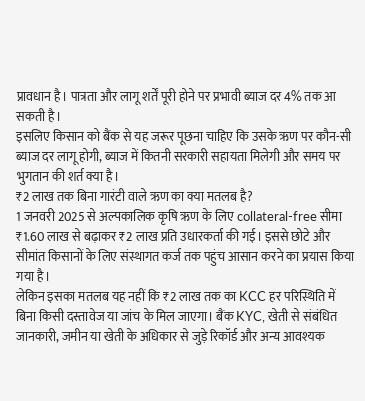प्रावधान है। पात्रता और लागू शर्तें पूरी होने पर प्रभावी ब्याज दर 4% तक आ सकती है।
इसलिए किसान को बैंक से यह जरूर पूछना चाहिए कि उसके ऋण पर कौन-सी ब्याज दर लागू होगी, ब्याज में कितनी सरकारी सहायता मिलेगी और समय पर भुगतान की शर्त क्या है।
₹2 लाख तक बिना गारंटी वाले ऋण का क्या मतलब है?
1 जनवरी 2025 से अल्पकालिक कृषि ऋण के लिए collateral-free सीमा ₹1.60 लाख से बढ़ाकर ₹2 लाख प्रति उधारकर्ता की गई। इससे छोटे और सीमांत किसानों के लिए संस्थागत कर्ज तक पहुंच आसान करने का प्रयास किया गया है।
लेकिन इसका मतलब यह नहीं कि ₹2 लाख तक का KCC हर परिस्थिति में बिना किसी दस्तावेज या जांच के मिल जाएगा। बैंक KYC, खेती से संबंधित जानकारी, जमीन या खेती के अधिकार से जुड़े रिकॉर्ड और अन्य आवश्यक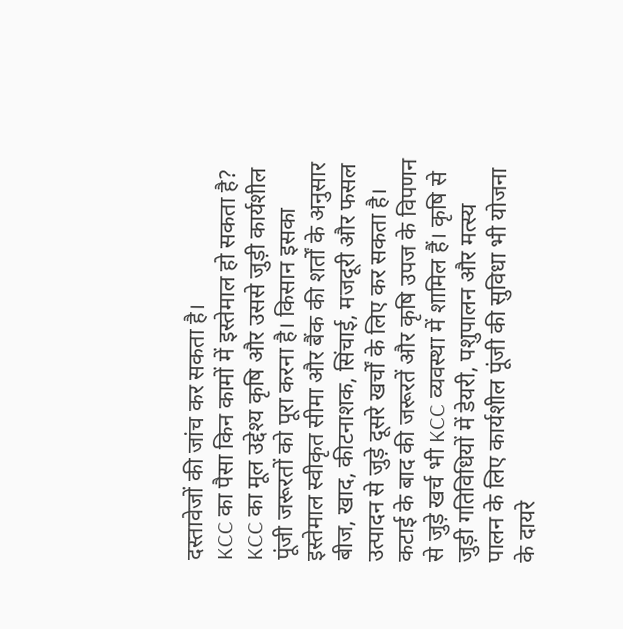दस्तावेजों की जांच कर सकता है।
KCC का पैसा किन कामों में इस्तेमाल हो सकता है?
KCC का मूल उद्देश्य कृषि और उससे जुड़ी कार्यशील पूंजी जरूरतों को पूरा करना है। किसान इसका इस्तेमाल स्वीकृत सीमा और बैंक की शर्तों के अनुसार बीज, खाद, कीटनाशक, सिंचाई, मजदूरी और फसल उत्पादन से जुड़े दूसरे खर्चों के लिए कर सकता है।
कटाई के बाद की जरूरतें और कृषि उपज के विपणन से जुड़े खर्च भी KCC व्यवस्था में शामिल हैं। कृषि से जुड़ी गतिविधियों में डेयरी, पशुपालन और मत्स्य पालन के लिए कार्यशील पूंजी की सुविधा भी योजना के दायरे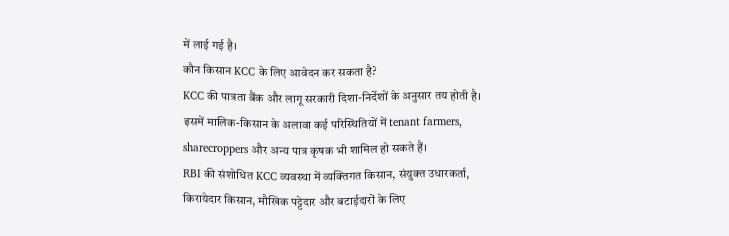में लाई गई है।
कौन किसान KCC के लिए आवेदन कर सकता है?
KCC की पात्रता बैंक और लागू सरकारी दिशा-निर्देशों के अनुसार तय होती है। इसमें मालिक-किसान के अलावा कई परिस्थितियों में tenant farmers, sharecroppers और अन्य पात्र कृषक भी शामिल हो सकते हैं।
RBI की संशोधित KCC व्यवस्था में व्यक्तिगत किसान, संयुक्त उधारकर्ता, किरायेदार किसान, मौखिक पट्टेदार और बटाईदारों के लिए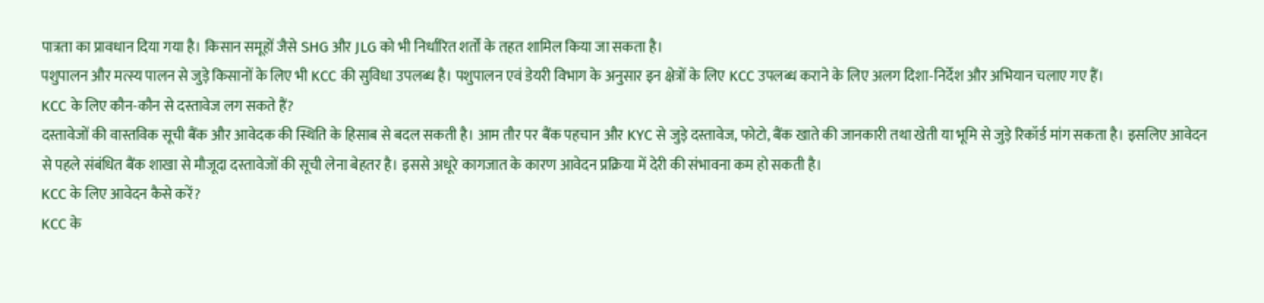पात्रता का प्रावधान दिया गया है। किसान समूहों जैसे SHG और JLG को भी निर्धारित शर्तों के तहत शामिल किया जा सकता है।
पशुपालन और मत्स्य पालन से जुड़े किसानों के लिए भी KCC की सुविधा उपलब्ध है। पशुपालन एवं डेयरी विभाग के अनुसार इन क्षेत्रों के लिए KCC उपलब्ध कराने के लिए अलग दिशा-निर्देश और अभियान चलाए गए हैं।
KCC के लिए कौन-कौन से दस्तावेज लग सकते हैं?
दस्तावेजों की वास्तविक सूची बैंक और आवेदक की स्थिति के हिसाब से बदल सकती है। आम तौर पर बैंक पहचान और KYC से जुड़े दस्तावेज, फोटो, बैंक खाते की जानकारी तथा खेती या भूमि से जुड़े रिकॉर्ड मांग सकता है। इसलिए आवेदन से पहले संबंधित बैंक शाखा से मौजूदा दस्तावेजों की सूची लेना बेहतर है। इससे अधूरे कागजात के कारण आवेदन प्रक्रिया में देरी की संभावना कम हो सकती है।
KCC के लिए आवेदन कैसे करें?
KCC के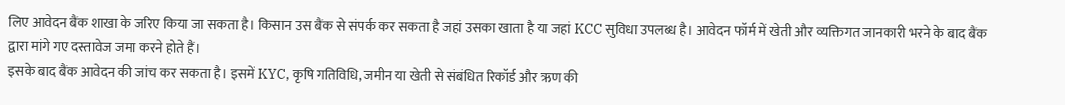लिए आवेदन बैंक शाखा के जरिए किया जा सकता है। किसान उस बैंक से संपर्क कर सकता है जहां उसका खाता है या जहां KCC सुविधा उपलब्ध है। आवेदन फॉर्म में खेती और व्यक्तिगत जानकारी भरने के बाद बैंक द्वारा मांगे गए दस्तावेज जमा करने होते हैं।
इसके बाद बैंक आवेदन की जांच कर सकता है। इसमें KYC, कृषि गतिविधि, जमीन या खेती से संबंधित रिकॉर्ड और ऋण की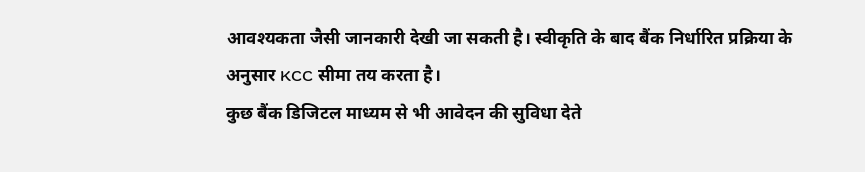आवश्यकता जैसी जानकारी देखी जा सकती है। स्वीकृति के बाद बैंक निर्धारित प्रक्रिया के अनुसार KCC सीमा तय करता है।
कुछ बैंक डिजिटल माध्यम से भी आवेदन की सुविधा देते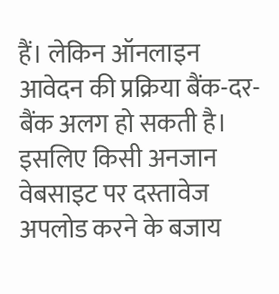हैं। लेकिन ऑनलाइन आवेदन की प्रक्रिया बैंक-दर-बैंक अलग हो सकती है। इसलिए किसी अनजान वेबसाइट पर दस्तावेज अपलोड करने के बजाय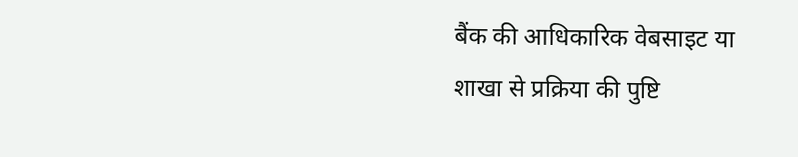बैंक की आधिकारिक वेबसाइट या शाखा से प्रक्रिया की पुष्टि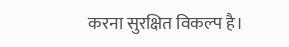करना सुरक्षित विकल्प है।